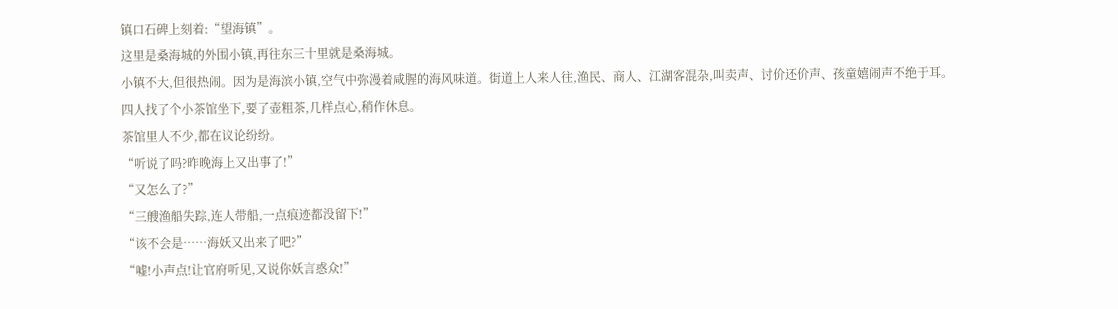镇口石碑上刻着:“望海镇”。
这里是桑海城的外围小镇,再往东三十里就是桑海城。
小镇不大,但很热闹。因为是海滨小镇,空气中弥漫着咸腥的海风味道。街道上人来人往,渔民、商人、江湖客混杂,叫卖声、讨价还价声、孩童嬉闹声不绝于耳。
四人找了个小茶馆坐下,要了壶粗茶,几样点心,稍作休息。
茶馆里人不少,都在议论纷纷。
“听说了吗?昨晚海上又出事了!”
“又怎么了?”
“三艘渔船失踪,连人带船,一点痕迹都没留下!”
“该不会是……海妖又出来了吧?”
“嘘!小声点!让官府听见,又说你妖言惑众!”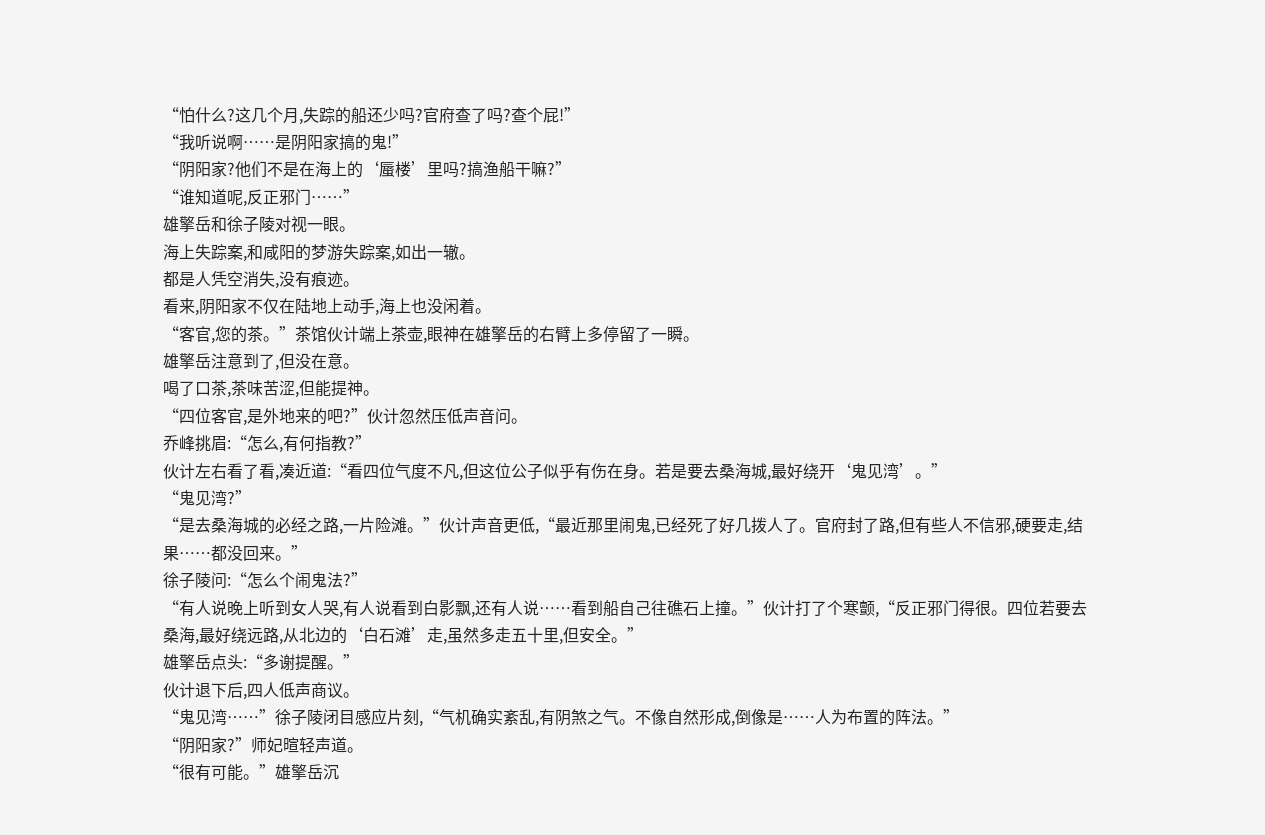“怕什么?这几个月,失踪的船还少吗?官府查了吗?查个屁!”
“我听说啊……是阴阳家搞的鬼!”
“阴阳家?他们不是在海上的‘蜃楼’里吗?搞渔船干嘛?”
“谁知道呢,反正邪门……”
雄擎岳和徐子陵对视一眼。
海上失踪案,和咸阳的梦游失踪案,如出一辙。
都是人凭空消失,没有痕迹。
看来,阴阳家不仅在陆地上动手,海上也没闲着。
“客官,您的茶。”茶馆伙计端上茶壶,眼神在雄擎岳的右臂上多停留了一瞬。
雄擎岳注意到了,但没在意。
喝了口茶,茶味苦涩,但能提神。
“四位客官,是外地来的吧?”伙计忽然压低声音问。
乔峰挑眉:“怎么,有何指教?”
伙计左右看了看,凑近道:“看四位气度不凡,但这位公子似乎有伤在身。若是要去桑海城,最好绕开‘鬼见湾’。”
“鬼见湾?”
“是去桑海城的必经之路,一片险滩。”伙计声音更低,“最近那里闹鬼,已经死了好几拨人了。官府封了路,但有些人不信邪,硬要走,结果……都没回来。”
徐子陵问:“怎么个闹鬼法?”
“有人说晚上听到女人哭,有人说看到白影飘,还有人说……看到船自己往礁石上撞。”伙计打了个寒颤,“反正邪门得很。四位若要去桑海,最好绕远路,从北边的‘白石滩’走,虽然多走五十里,但安全。”
雄擎岳点头:“多谢提醒。”
伙计退下后,四人低声商议。
“鬼见湾……”徐子陵闭目感应片刻,“气机确实紊乱,有阴煞之气。不像自然形成,倒像是……人为布置的阵法。”
“阴阳家?”师妃暄轻声道。
“很有可能。”雄擎岳沉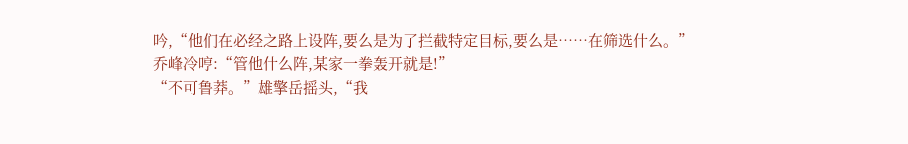吟,“他们在必经之路上设阵,要么是为了拦截特定目标,要么是……在筛选什么。”
乔峰冷哼:“管他什么阵,某家一拳轰开就是!”
“不可鲁莽。”雄擎岳摇头,“我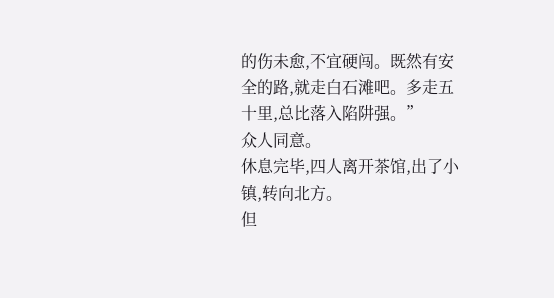的伤未愈,不宜硬闯。既然有安全的路,就走白石滩吧。多走五十里,总比落入陷阱强。”
众人同意。
休息完毕,四人离开茶馆,出了小镇,转向北方。
但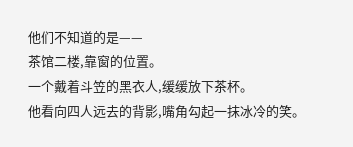他们不知道的是——
茶馆二楼,靠窗的位置。
一个戴着斗笠的黑衣人,缓缓放下茶杯。
他看向四人远去的背影,嘴角勾起一抹冰冷的笑。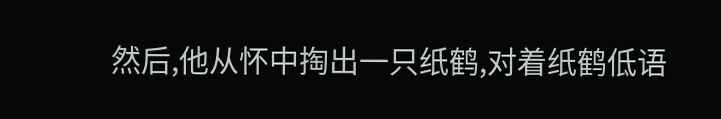然后,他从怀中掏出一只纸鹤,对着纸鹤低语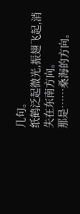几句。
纸鹤泛起微光,振翅飞起,消失在东南方向。
那是……桑海的方向。